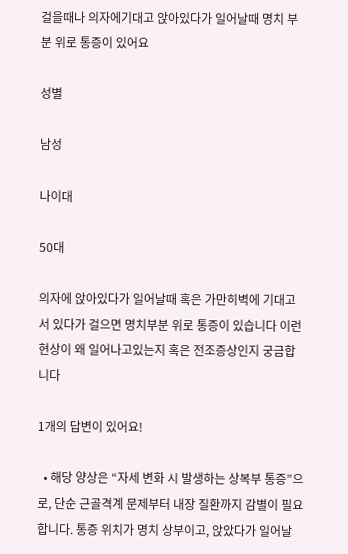걸을때나 의자에기대고 앉아있다가 일어날때 명치 부분 위로 통증이 있어요

성별

남성

나이대

50대

의자에 앉아있다가 일어날때 혹은 가만히벽에 기대고 서 있다가 걸으면 명치부분 위로 통증이 있습니다 이런 현상이 왜 일어나고있는지 혹은 전조증상인지 궁금합니다

1개의 답변이 있어요!

  • 해당 양상은 “자세 변화 시 발생하는 상복부 통증”으로, 단순 근골격계 문제부터 내장 질환까지 감별이 필요합니다. 통증 위치가 명치 상부이고, 앉았다가 일어날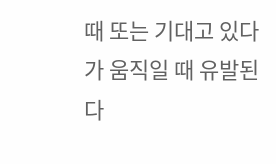때 또는 기대고 있다가 움직일 때 유발된다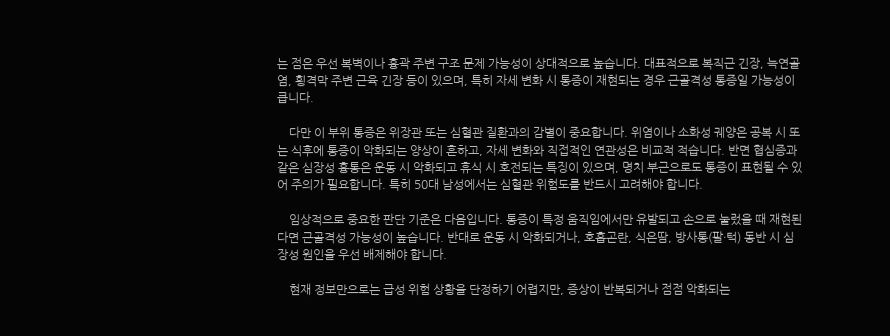는 점은 우선 복벽이나 흉곽 주변 구조 문제 가능성이 상대적으로 높습니다. 대표적으로 복직근 긴장, 늑연골염, 횡격막 주변 근육 긴장 등이 있으며, 특히 자세 변화 시 통증이 재현되는 경우 근골격성 통증일 가능성이 큽니다.

    다만 이 부위 통증은 위장관 또는 심혈관 질환과의 감별이 중요합니다. 위염이나 소화성 궤양은 공복 시 또는 식후에 통증이 악화되는 양상이 흔하고, 자세 변화와 직접적인 연관성은 비교적 적습니다. 반면 협심증과 같은 심장성 흉통은 운동 시 악화되고 휴식 시 호전되는 특징이 있으며, 명치 부근으로도 통증이 표현될 수 있어 주의가 필요합니다. 특히 50대 남성에서는 심혈관 위험도를 반드시 고려해야 합니다.

    임상적으로 중요한 판단 기준은 다음입니다. 통증이 특정 움직임에서만 유발되고 손으로 눌렀을 때 재현된다면 근골격성 가능성이 높습니다. 반대로 운동 시 악화되거나, 호흡곤란, 식은땀, 방사통(팔·턱) 동반 시 심장성 원인을 우선 배제해야 합니다.

    현재 정보만으로는 급성 위험 상황을 단정하기 어렵지만, 증상이 반복되거나 점점 악화되는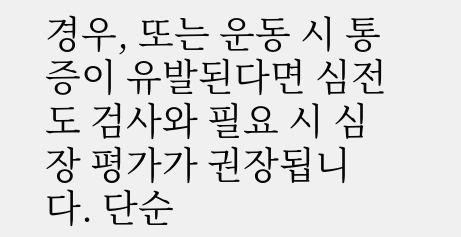경우, 또는 운동 시 통증이 유발된다면 심전도 검사와 필요 시 심장 평가가 권장됩니다. 단순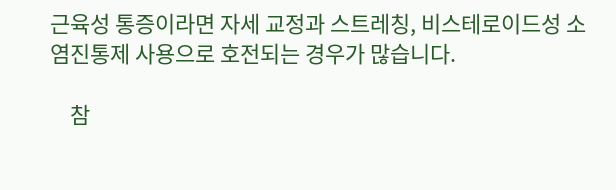근육성 통증이라면 자세 교정과 스트레칭, 비스테로이드성 소염진통제 사용으로 호전되는 경우가 많습니다.

    참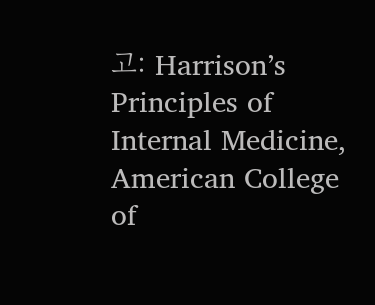고: Harrison’s Principles of Internal Medicine, American College of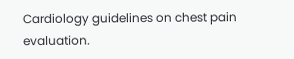Cardiology guidelines on chest pain evaluation.